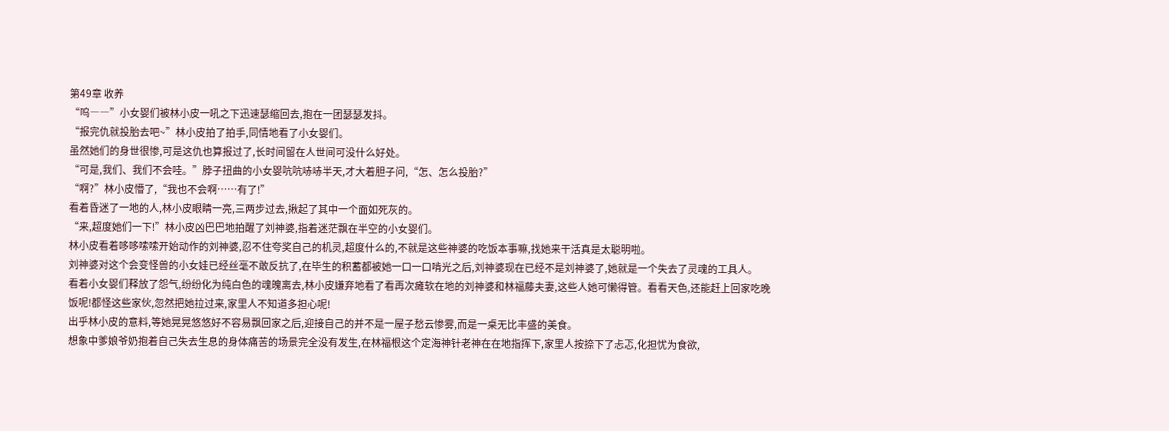第49章 收养
“呜――”小女婴们被林小皮一吼之下迅速瑟缩回去,抱在一团瑟瑟发抖。
“报完仇就投胎去吧~”林小皮拍了拍手,同情地看了小女婴们。
虽然她们的身世很惨,可是这仇也算报过了,长时间留在人世间可没什么好处。
“可是,我们、我们不会哇。”脖子扭曲的小女婴吭吭哧哧半天,才大着胆子问,“怎、怎么投胎?”
“啊?”林小皮懵了,“我也不会啊……有了!”
看着昏迷了一地的人,林小皮眼睛一亮,三两步过去,揪起了其中一个面如死灰的。
“来,超度她们一下!”林小皮凶巴巴地拍醒了刘神婆,指着迷茫飘在半空的小女婴们。
林小皮看着哆哆嗦嗦开始动作的刘神婆,忍不住夸奖自己的机灵,超度什么的,不就是这些神婆的吃饭本事嘛,找她来干活真是太聪明啦。
刘神婆对这个会变怪兽的小女娃已经丝毫不敢反抗了,在毕生的积蓄都被她一口一口啃光之后,刘神婆现在已经不是刘神婆了,她就是一个失去了灵魂的工具人。
看着小女婴们释放了怨气,纷纷化为纯白色的魂魄离去,林小皮嫌弃地看了看再次瘫软在地的刘神婆和林福藤夫妻,这些人她可懒得管。看看天色,还能赶上回家吃晚饭呢!都怪这些家伙,忽然把她拉过来,家里人不知道多担心呢!
出乎林小皮的意料,等她晃晃悠悠好不容易飘回家之后,迎接自己的并不是一屋子愁云惨雾,而是一桌无比丰盛的美食。
想象中爹娘爷奶抱着自己失去生息的身体痛苦的场景完全没有发生,在林福根这个定海神针老神在在地指挥下,家里人按捺下了忐忑,化担忧为食欲,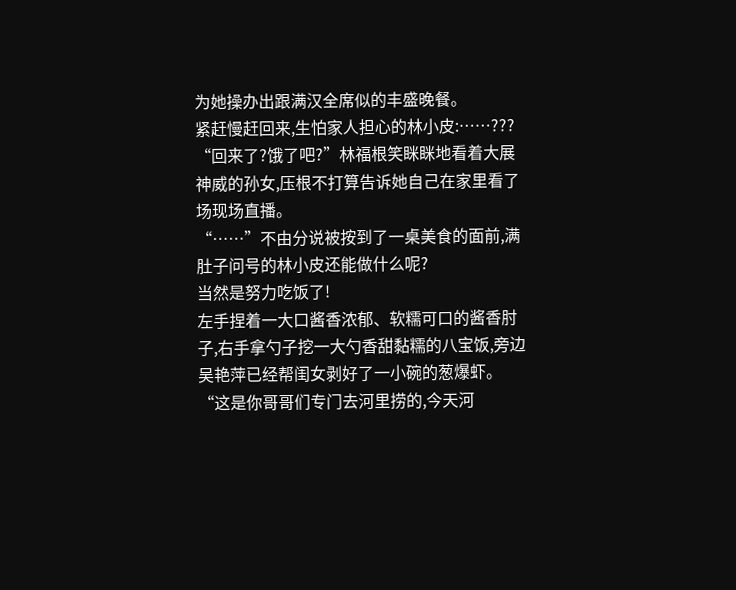为她操办出跟满汉全席似的丰盛晚餐。
紧赶慢赶回来,生怕家人担心的林小皮:……???
“回来了?饿了吧?”林福根笑眯眯地看着大展神威的孙女,压根不打算告诉她自己在家里看了场现场直播。
“……”不由分说被按到了一桌美食的面前,满肚子问号的林小皮还能做什么呢?
当然是努力吃饭了!
左手捏着一大口酱香浓郁、软糯可口的酱香肘子,右手拿勺子挖一大勺香甜黏糯的八宝饭,旁边吴艳萍已经帮闺女剥好了一小碗的葱爆虾。
“这是你哥哥们专门去河里捞的,今天河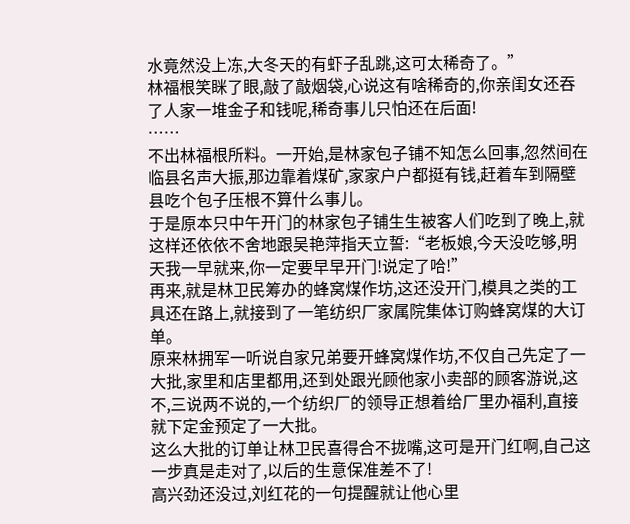水竟然没上冻,大冬天的有虾子乱跳,这可太稀奇了。”
林福根笑眯了眼,敲了敲烟袋,心说这有啥稀奇的,你亲闺女还吞了人家一堆金子和钱呢,稀奇事儿只怕还在后面!
……
不出林福根所料。一开始,是林家包子铺不知怎么回事,忽然间在临县名声大振,那边靠着煤矿,家家户户都挺有钱,赶着车到隔壁县吃个包子压根不算什么事儿。
于是原本只中午开门的林家包子铺生生被客人们吃到了晚上,就这样还依依不舍地跟吴艳萍指天立誓:“老板娘,今天没吃够,明天我一早就来,你一定要早早开门!说定了哈!”
再来,就是林卫民筹办的蜂窝煤作坊,这还没开门,模具之类的工具还在路上,就接到了一笔纺织厂家属院集体订购蜂窝煤的大订单。
原来林拥军一听说自家兄弟要开蜂窝煤作坊,不仅自己先定了一大批,家里和店里都用,还到处跟光顾他家小卖部的顾客游说,这不,三说两不说的,一个纺织厂的领导正想着给厂里办福利,直接就下定金预定了一大批。
这么大批的订单让林卫民喜得合不拢嘴,这可是开门红啊,自己这一步真是走对了,以后的生意保准差不了!
高兴劲还没过,刘红花的一句提醒就让他心里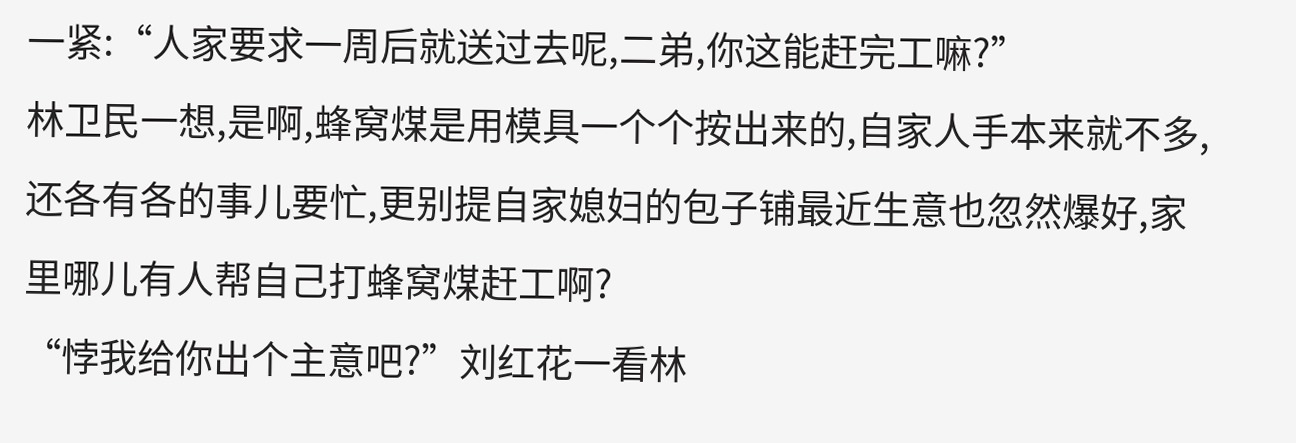一紧:“人家要求一周后就送过去呢,二弟,你这能赶完工嘛?”
林卫民一想,是啊,蜂窝煤是用模具一个个按出来的,自家人手本来就不多,还各有各的事儿要忙,更别提自家媳妇的包子铺最近生意也忽然爆好,家里哪儿有人帮自己打蜂窝煤赶工啊?
“悖我给你出个主意吧?”刘红花一看林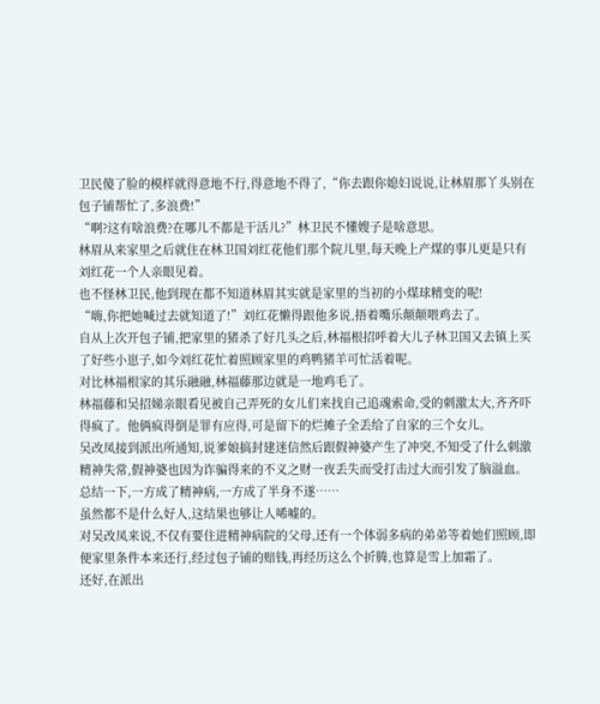卫民傻了脸的模样就得意地不行,得意地不得了,“你去跟你媳妇说说,让林眉那丫头别在包子铺帮忙了,多浪费!”
“啊?这有啥浪费?在哪儿不都是干活儿?”林卫民不懂嫂子是啥意思。
林眉从来家里之后就住在林卫国刘红花他们那个院儿里,每天晚上产煤的事儿更是只有刘红花一个人亲眼见着。
也不怪林卫民,他到现在都不知道林眉其实就是家里的当初的小煤球精变的呢!
“嗨,你把她喊过去就知道了!”刘红花懒得跟他多说,捂着嘴乐颠颠喂鸡去了。
自从上次开包子铺,把家里的猪杀了好几头之后,林福根招呼着大儿子林卫国又去镇上买了好些小崽子,如今刘红花忙着照顾家里的鸡鸭猪羊可忙活着呢。
对比林福根家的其乐融融,林福藤那边就是一地鸡毛了。
林福藤和吴招娣亲眼看见被自己弄死的女儿们来找自己追魂索命,受的刺激太大,齐齐吓得疯了。他俩疯得倒是罪有应得,可是留下的烂摊子全丢给了自家的三个女儿。
吴改凤接到派出所通知,说爹娘搞封建迷信然后跟假神婆产生了冲突,不知受了什么刺激精神失常,假神婆也因为诈骗得来的不义之财一夜丢失而受打击过大而引发了脑溢血。
总结一下,一方成了精神病,一方成了半身不遂……
虽然都不是什么好人,这结果也够让人唏嘘的。
对吴改凤来说,不仅有要住进精神病院的父母,还有一个体弱多病的弟弟等着她们照顾,即便家里条件本来还行,经过包子铺的赔钱,再经历这么个折腾,也算是雪上加霜了。
还好,在派出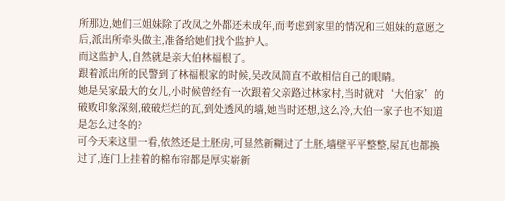所那边,她们三姐妹除了改凤之外都还未成年,而考虑到家里的情况和三姐妹的意愿之后,派出所牵头做主,准备给她们找个监护人。
而这监护人,自然就是亲大伯林福根了。
跟着派出所的民警到了林福根家的时候,吴改凤简直不敢相信自己的眼睛。
她是吴家最大的女儿,小时候曾经有一次跟着父亲路过林家村,当时就对‘大伯家’的破败印象深刻,破破烂烂的瓦,到处透风的墙,她当时还想,这么冷,大伯一家子也不知道是怎么过冬的?
可今天来这里一看,依然还是土胚房,可显然新糊过了土胚,墙壁平平整整,屋瓦也都换过了,连门上挂着的棉布帘都是厚实崭新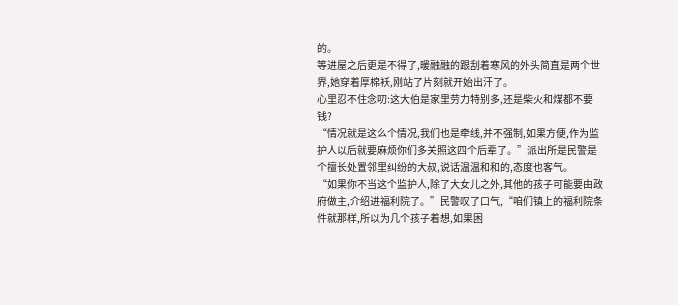的。
等进屋之后更是不得了,暖融融的跟刮着寒风的外头简直是两个世界,她穿着厚棉袄,刚站了片刻就开始出汗了。
心里忍不住念叨:这大伯是家里劳力特别多,还是柴火和煤都不要钱?
“情况就是这么个情况,我们也是牵线,并不强制,如果方便,作为监护人以后就要麻烦你们多关照这四个后辈了。”派出所是民警是个擅长处置邻里纠纷的大叔,说话温温和和的,态度也客气。
“如果你不当这个监护人,除了大女儿之外,其他的孩子可能要由政府做主,介绍进福利院了。”民警叹了口气,“咱们镇上的福利院条件就那样,所以为几个孩子着想,如果困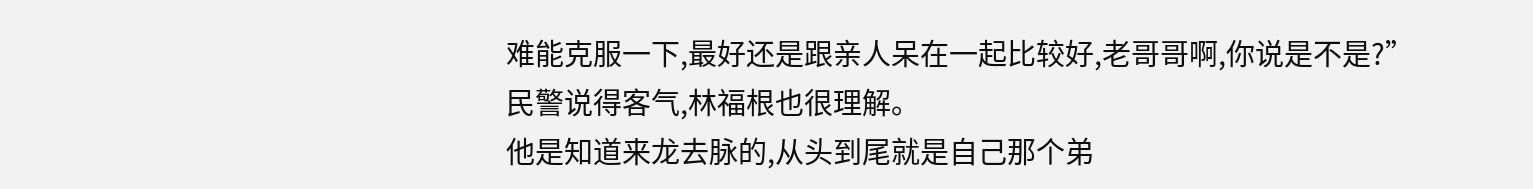难能克服一下,最好还是跟亲人呆在一起比较好,老哥哥啊,你说是不是?”
民警说得客气,林福根也很理解。
他是知道来龙去脉的,从头到尾就是自己那个弟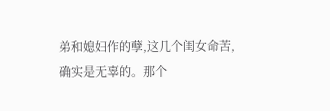弟和媳妇作的孽,这几个闺女命苦,确实是无辜的。那个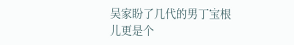吴家盼了几代的男丁宝根儿更是个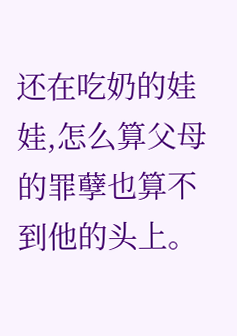还在吃奶的娃娃,怎么算父母的罪孽也算不到他的头上。